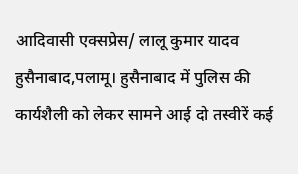आदिवासी एक्सप्रेस/ लालू कुमार यादव
हुसैनाबाद,पलामू। हुसैनाबाद में पुलिस की कार्यशैली को लेकर सामने आई दो तस्वीरें कई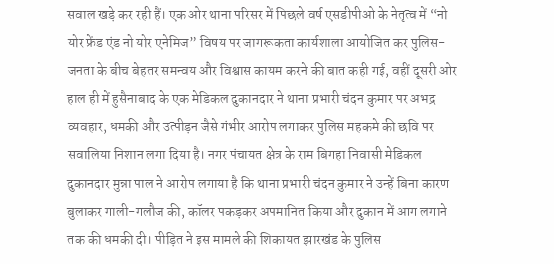सवाल खड़े कर रही हैं। एक ओर थाना परिसर में पिछले वर्ष एसडीपीओ के नेतृत्व में “नो योर फ्रेंड एंड नो योर एनेमिज” विषय पर जागरूकता कार्यशाला आयोजित कर पुलिस-जनता के बीच बेहतर समन्वय और विश्वास कायम करने की बात कही गई, वहीं दूसरी ओर हाल ही में हुसैनाबाद के एक मेडिकल दुकानदार ने थाना प्रभारी चंदन कुमार पर अभद्र व्यवहार, धमकी और उत्पीड़न जैसे गंभीर आरोप लगाकर पुलिस महकमे की छवि पर सवालिया निशान लगा दिया है। नगर पंचायत क्षेत्र के राम बिगहा निवासी मेडिकल दुकानदार मुन्ना पाल ने आरोप लगाया है कि थाना प्रभारी चंदन कुमार ने उन्हें बिना कारण बुलाकर गाली-गलौज की, कॉलर पकड़कर अपमानित किया और दुकान में आग लगाने तक की धमकी दी। पीड़ित ने इस मामले की शिकायत झारखंड के पुलिस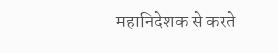महानिदेशक से करते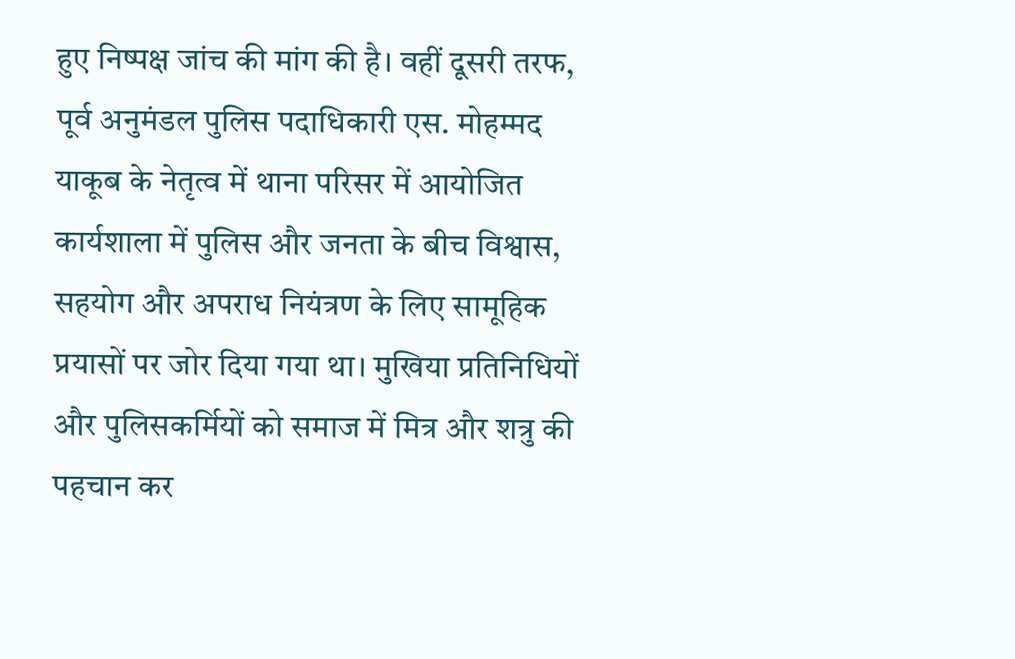हुए निष्पक्ष जांच की मांग की है। वहीं दूसरी तरफ, पूर्व अनुमंडल पुलिस पदाधिकारी एस. मोहम्मद याकूब के नेतृत्व में थाना परिसर में आयोजित कार्यशाला में पुलिस और जनता के बीच विश्वास, सहयोग और अपराध नियंत्रण के लिए सामूहिक प्रयासों पर जोर दिया गया था। मुखिया प्रतिनिधियों और पुलिसकर्मियों को समाज में मित्र और शत्रु की पहचान कर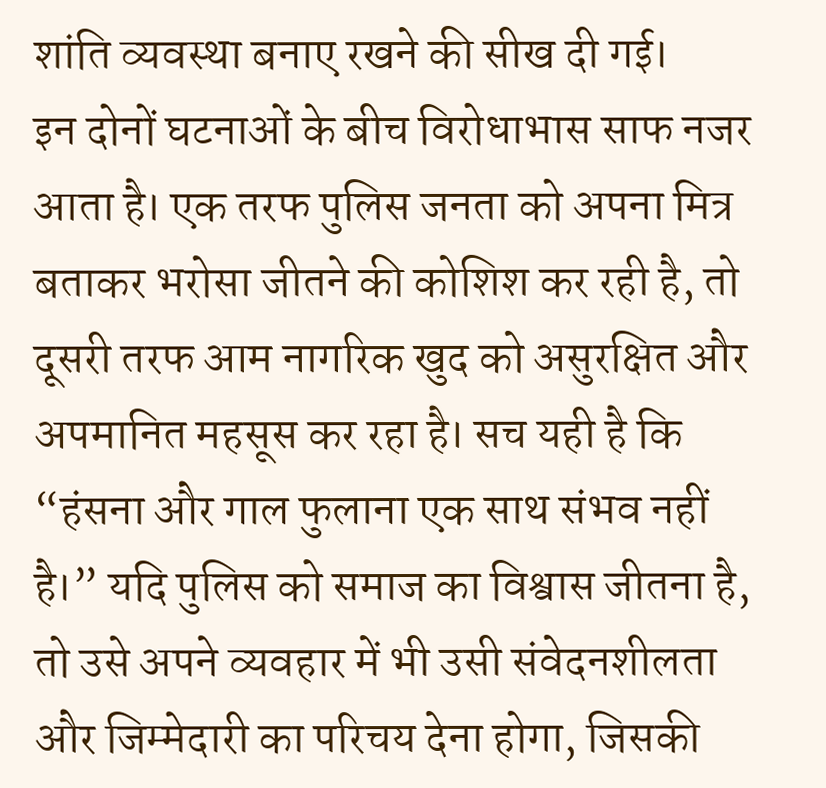शांति व्यवस्था बनाए रखने की सीख दी गई।
इन दोनों घटनाओं के बीच विरोधाभास साफ नजर आता है। एक तरफ पुलिस जनता को अपना मित्र बताकर भरोसा जीतने की कोशिश कर रही है, तो दूसरी तरफ आम नागरिक खुद को असुरक्षित और अपमानित महसूस कर रहा है। सच यही है कि “हंसना और गाल फुलाना एक साथ संभव नहीं है।” यदि पुलिस को समाज का विश्वास जीतना है, तो उसे अपने व्यवहार में भी उसी संवेदनशीलता और जिम्मेदारी का परिचय देना होगा, जिसकी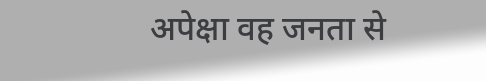अपेक्षा वह जनता से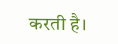करती है।